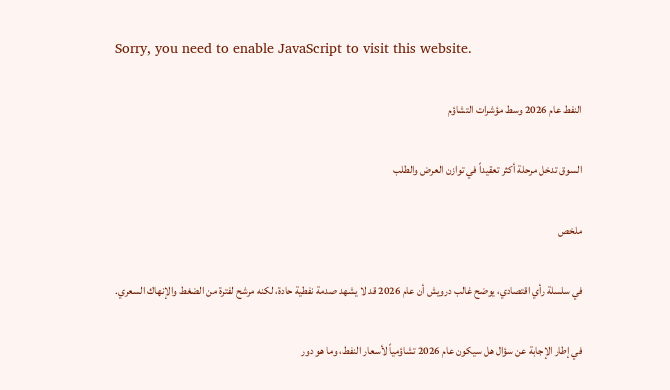Sorry, you need to enable JavaScript to visit this website.

النفط عام 2026 وسط مؤشرات التشاؤم

السوق تدخل مرحلة أكثر تعقيداً في توازن العرض والطلب

ملخص

في سلسلة رأي اقتصادي، يوضح غالب درويش أن عام 2026 قد لا يشهد صدمة نفطية حادة، لكنه مرشح لفترة من الضغط والإنهاك السعري.

في إطار الإجابة عن سؤال هل سيكون عام 2026 تشاؤمياً لأسعار النفط، وما هو دور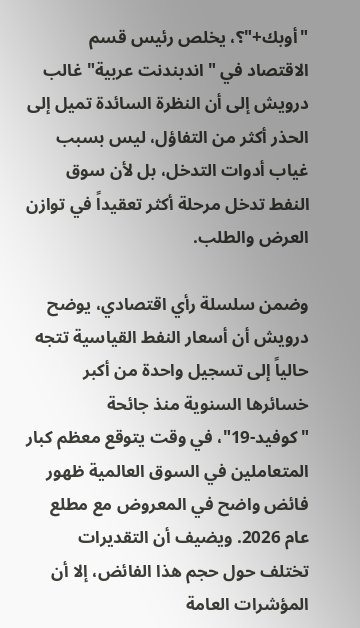"أوبك+"؟، يخلص رئيس قسم الاقتصاد في "اندبندنت عربية" غالب درويش إلى أن النظرة السائدة تميل إلى الحذر أكثر من التفاؤل، ليس بسبب غياب أدوات التدخل، بل لأن سوق النفط تدخل مرحلة أكثر تعقيداً في توازن العرض والطلب.

وضمن سلسلة رأي اقتصادي، يوضح درويش أن أسعار النفط القياسية تتجه حالياً إلى تسجيل واحدة من أكبر خسائرها السنوية منذ جائحة "كوفيد-19"، في وقت يتوقع معظم كبار المتعاملين في السوق العالمية ظهور فائض واضح في المعروض مع مطلع عام 2026. ويضيف أن التقديرات تختلف حول حجم هذا الفائض، إلا أن المؤشرات العامة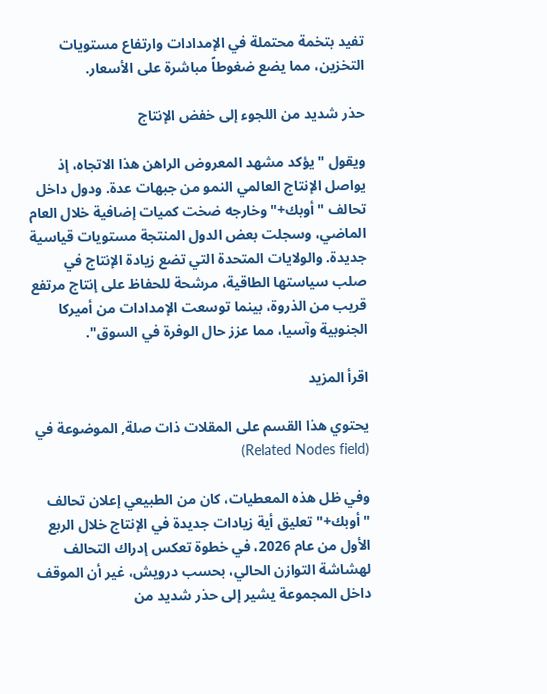تفيد بتخمة محتملة في الإمدادات وارتفاع مستويات التخزين، مما يضع ضغوطاً مباشرة على الأسعار.

حذر شديد من اللجوء إلى خفض الإنتاج

ويقول "يؤكد مشهد المعروض الراهن هذا الاتجاه، إذ يواصل الإنتاج العالمي النمو من جبهات عدة. ودول داخل تحالف "أوبك+" وخارجه ضخت كميات إضافية خلال العام الماضي، وسجلت بعض الدول المنتجة مستويات قياسية جديدة. والولايات المتحدة التي تضع زيادة الإنتاج في صلب سياستها الطاقية، مرشحة للحفاظ على إنتاج مرتفع قريب من الذروة، بينما توسعت الإمدادات من أميركا الجنوبية وآسيا، مما عزز حال الوفرة في السوق".

اقرأ المزيد

يحتوي هذا القسم على المقلات ذات صلة, الموضوعة في (Related Nodes field)

وفي ظل هذه المعطيات، كان من الطبيعي إعلان تحالف "أوبك+" تعليق أية زيادات جديدة في الإنتاج خلال الربع الأول من عام 2026، في خطوة تعكس إدراك التحالف لهشاشة التوازن الحالي، بحسب درويش، غير أن الموقف داخل المجموعة يشير إلى حذر شديد من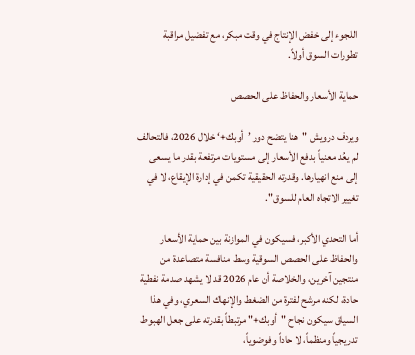اللجوء إلى خفض الإنتاج في وقت مبكر، مع تفضيل مراقبة تطورات السوق أولاً.

حماية الأسعار والحفاظ على الحصص

ويردف درويش "هنا يتضح دور ’أوبك+‘ خلال 2026، فالتحالف لم يعُد معنياً بدفع الأسعار إلى مستويات مرتفعة بقدر ما يسعى إلى منع انهيارها. وقدرته الحقيقية تكمن في إدارة الإيقاع، لا في تغيير الاتجاه العام للسوق".

أما التحدي الأكبر، فسيكون في الموازنة بين حماية الأسعار والحفاظ على الحصص السوقية وسط منافسة متصاعدة من منتجين آخرين، والخلاصة أن عام 2026 قد لا يشهد صدمة نفطية حادة، لكنه مرشح لفترة من الضغط والإنهاك السعري، وفي هذا السياق سيكون نجاح "أوبك+" مرتبطاً بقدرته على جعل الهبوط تدريجياً ومنظماً، لا حاداً وفوضوياً،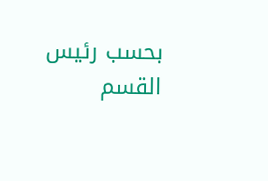بحسب رئيس القسم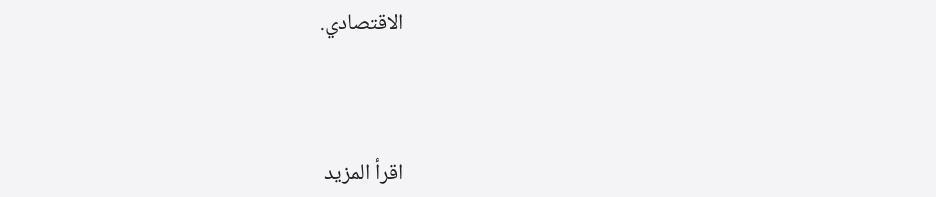الاقتصادي.



اقرأ المزيد